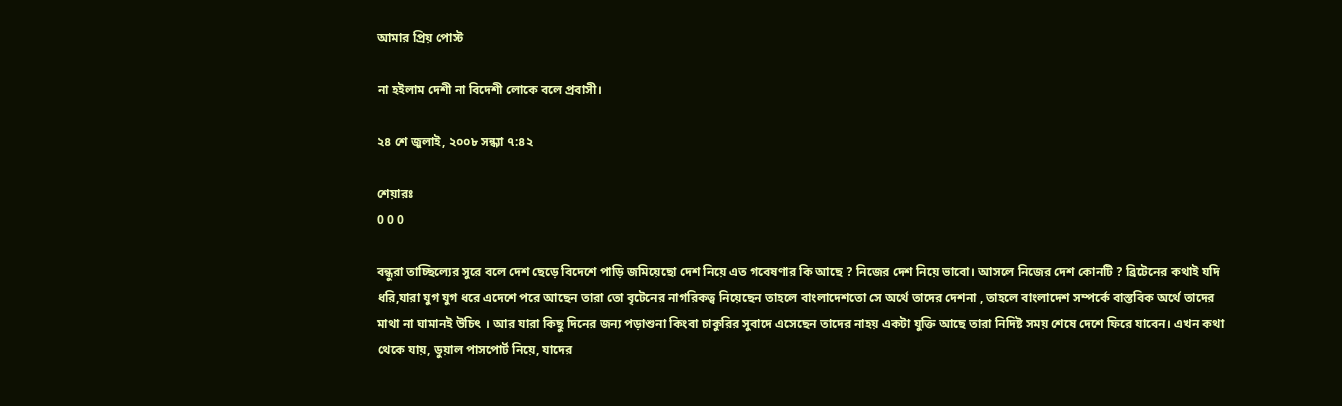আমার প্রিয় পোস্ট

না হইলাম দেশী না বিদেশী লোকে বলে প্রবাসী।

২৪ শে জুলাই, ২০০৮ সন্ধ্যা ৭:৪২

শেয়ারঃ
0 0 0

বন্ধুরা তাচ্ছিল্যের সুরে বলে দেশ ছেড়ে বিদেশে পাড়ি জমিয়েছো দেশ নিয়ে এত গবেষণার কি আছে ? নিজের দেশ নিয়ে ভাবো। আসলে নিজের দেশ কোনটি ? ব্রিটেনের কথাই যদি ধরি,যারা যুগ যুগ ধরে এদেশে পরে আছেন তারা তো বৃটেনের নাগরিকত্ব নিয়েছেন তাহলে বাংলাদেশতো সে অর্থে তাদের দেশনা , তাহলে বাংলাদেশ সম্পর্কে বাস্তবিক অর্থে তাদের মাথা না ঘামানই উচিৎ । আর যারা কিছু দিনের জন্য পড়াশুনা কিংবা চাকুরির সুবাদে এসেছেন তাদের নাহয় একটা যুক্তি আছে তারা নিদিষ্ট সময় শেষে দেশে ফিরে যাবেন। এখন কথা থেকে যায়, ডুয়াল পাসপোর্ট নিয়ে, যাদের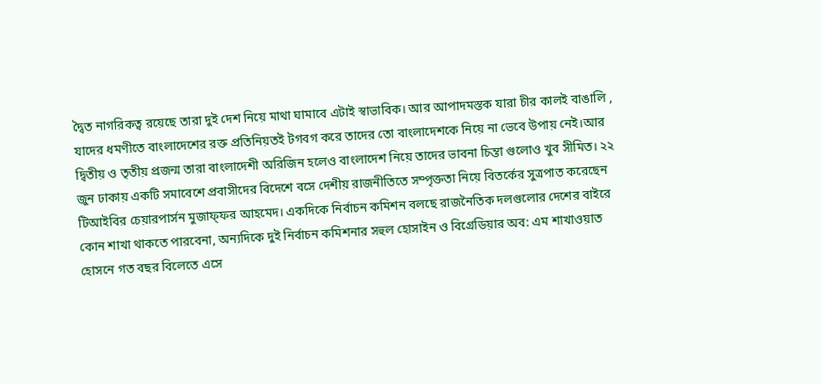দ্বৈত নাগরিকত্ব রয়েছে তারা দুই দেশ নিয়ে মাথা ঘামাবে এটাই স্বাভাবিক। আর আপাদমস্তক যারা চীর কালই বাঙালি , যাদের ধমণীতে বাংলাদেশের রক্ত প্রতিনিয়তই টগবগ করে তাদের তো বাংলাদেশকে নিয়ে না ভেবে উপায় নেই।আর দ্বিতীয় ও তৃতীয় প্রজন্ম তারা বাংলাদেশী অরিজিন হলেও বাংলাদেশ নিয়ে তাদের ভাবনা চিন্তা গুলোও খুব সীমিত। ২২ জুন ঢাকায় একটি সমাবেশে প্রবাসীদের বিদেশে বসে দেশীয় রাজনীতিতে সম্পৃক্ততা নিয়ে বিতর্কের সুত্রপাত করেছেন টিআইবির চেয়ারপার্সন মুজাফ্ফর আহমেদ। একদিকে নির্বাচন কমিশন বলছে রাজনৈতিক দলগুলোর দেশের বাইরে কোন শাখা থাকতে পারবেনা, অন্যদিকে দুই নির্বাচন কমিশনার সহুল হোসাইন ও বিগ্রেডিয়ার অব: এম শাখাওয়াত হোসনে গত বছর বিলেতে এসে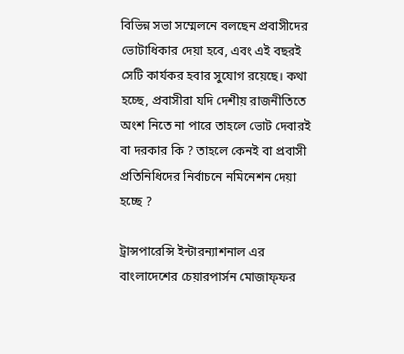বিভিন্ন সভা সম্মেলনে বলছেন প্রবাসীদের ভোটাধিকার দেয়া হবে, এবং এই বছরই সেটি কার্যকর হবার সুযোগ রয়েছে। কথা হচ্ছে, প্রবাসীরা যদি দেশীয় রাজনীতিতে অংশ নিতে না পারে তাহলে ভোট দেবারই বা দরকার কি ? তাহলে কেনই বা প্রবাসী প্রতিনিধিদের নির্বাচনে নমিনেশন দেয়া হচ্ছে ?

ট্রান্সপারেন্সি ইন্টারন্যাশনাল এর বাংলাদেশের চেয়ারপার্সন মোজাফ্ফর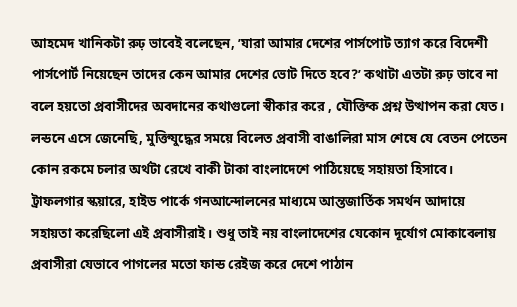আহমেদ খানিকটা রুঢ় ভাবেই বলেছেন, ’যারা আমার দেশের পার্সপোট ত্যাগ করে বিদেশী পার্সপোর্ট নিয়েছেন তাদের কেন আমার দেশের ভোট দিতে হবে?’ কথাটা এতটা রুঢ় ভাবে না বলে হয়তো প্রবাসীদের অবদানের কথাগুলো স্বীকার করে , যৌক্তিক প্রশ্ন উত্থাপন করা যেত। লন্ডনে এসে জেনেছি, মুক্তিযুদ্ধের সময়ে বিলেত প্রবাসী বাঙালিরা মাস শেষে যে বেতন পেতেন কোন রকমে চলার অর্থটা রেখে বাকী টাকা বাংলাদেশে পাঠিয়েছে সহায়তা হিসাবে। ট্রাফলগার স্কয়ারে, হাইড পার্কে গনআন্দোলনের মাধ্যমে আন্তজার্তিক সমর্থন আদায়ে সহায়তা করেছিলো এই প্রবাসীরাই। শুধু তাই নয় বাংলাদেশের যেকোন দূর্যোগ মোকাবেলায় প্রবাসীরা যেভাবে পাগলের মতো ফান্ড রেইজ করে দেশে পাঠান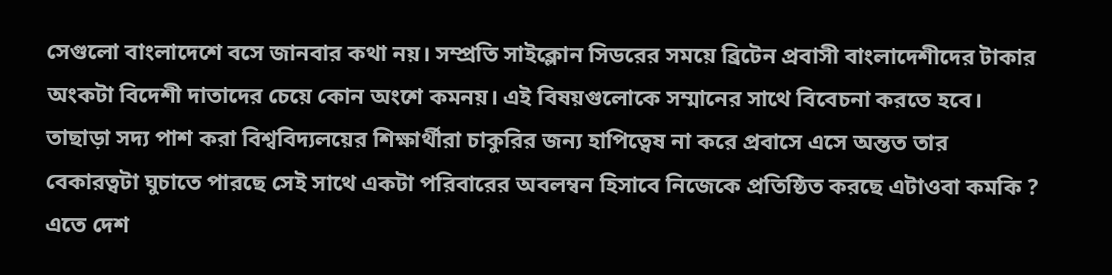সেগুলো বাংলাদেশে বসে জানবার কথা নয়। সম্প্রতি সাইক্লোন সিডরের সময়ে ব্রিটেন প্রবাসী বাংলাদেশীদের টাকার অংকটা বিদেশী দাতাদের চেয়ে কোন অংশে কমনয়। এই বিষয়গুলোকে সম্মানের সাথে বিবেচনা করতে হবে। তাছাড়া সদ্য পাশ করা বিশ্ববিদ্যলয়ের শিক্ষার্থীরা চাকুরির জন্য হাপিত্বেষ না করে প্রবাসে এসে অন্তত তার বেকারত্বটা ঘুচাতে পারছে সেই সাথে একটা পরিবারের অবলম্বন হিসাবে নিজেকে প্রতিষ্ঠিত করছে এটাওবা কমকি ? এতে দেশ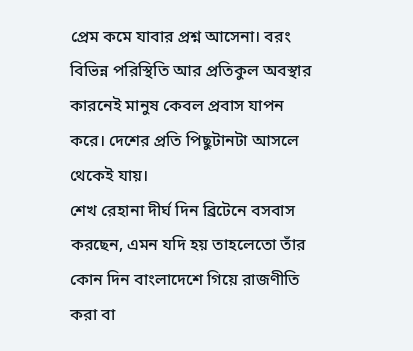প্রেম কমে যাবার প্রশ্ন আসেনা। বরং বিভিন্ন পরিস্থিতি আর প্রতিকুল অবস্থার কারনেই মানুষ কেবল প্রবাস যাপন করে। দেশের প্রতি পিছুটানটা আসলে থেকেই যায়।
শেখ রেহানা দীর্ঘ দিন ব্রিটেনে বসবাস করছেন, এমন যদি হয় তাহলেতো তাঁর কোন দিন বাংলাদেশে গিয়ে রাজণীতি করা বা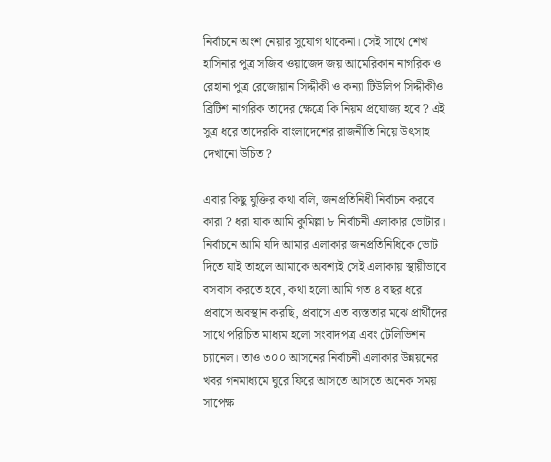নির্বাচনে অংশ নেয়ার সুযোগ থাকেনা। সেই সাথে শেখ হাসিনার পুত্র সজিব ওয়াজেদ জয় আমেরিকান নাগরিক ও রেহানা পুত্র রেজোয়ান সিদ্দীকী ও কন্যা টিউলিপ সিদ্দীকীও ব্রিটিশ নাগরিক তাদের ক্ষেত্রে কি নিয়ম প্রযোজ্য হবে ? এই সুত্র ধরে তাদেরকি বাংলাদেশের রাজনীতি নিয়ে উৎসাহ দেখানো উচিত ?

এবার কিছু যুক্তির কথা বলি, জনপ্রতিনিধী নির্বাচন করবে কারা ? ধরা যাক আমি কুমিল্লা ৮ নির্বাচনী এলাকার ভোটার। নির্বাচনে আমি যদি আমার এলাকার জনপ্রতিনিধিকে ভোট দিতে যাই তাহলে আমাকে অবশ্যই সেই এলাকায় স্থায়ীভাবে বসবাস করতে হবে, কথা হলো আমি গত ৪ বছর ধরে প্রবাসে অবস্থান করছি, প্রবাসে এত ব্যস্ততার মঝে প্রার্থীদের সাথে পরিচিত মাধ্যম হলো সংবাদপত্র এবং টেলিভিশন চ্যানেল। তাও ৩০০ আসনের নির্বাচনী এলাকার উন্নয়নের খবর গনমাধ্যমে ঘুরে ফিরে আসতে আসতে অনেক সময় সাপেক্ষ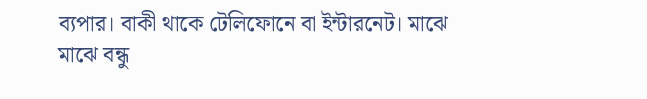ব্যপার। বাকী থাকে টেলিফোনে বা ইন্টারনেট। মাঝে মাঝে বন্ধু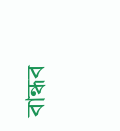বান্ধব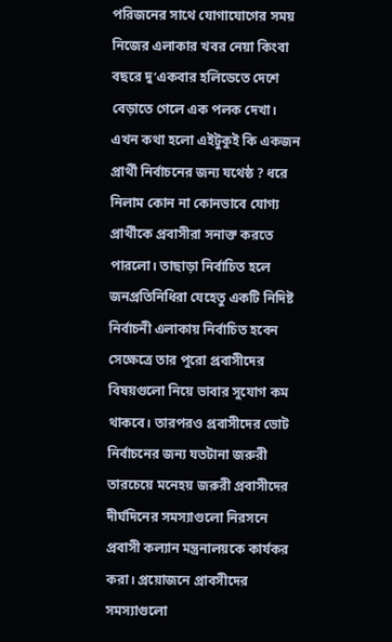পরিজনের সাথে যোগাযোগের সময় নিজের এলাকার খবর নেয়া কিংবা বছরে দু’একবার হলিডেতে দেশে বেড়াতে গেলে এক পলক দেখা। এখন কথা হলো এইটুকুই কি একজন প্রার্থী নির্বাচনের জন্য যথেষ্ঠ ? ধরে নিলাম কোন না কোনভাবে যোগ্য প্রার্থীকে প্রবাসীরা সনাক্ত করতে পারলো। তাছাড়া নির্বাচিত হলে জনপ্রতিনিধিরা যেহেতু একটি নিদিষ্ট নির্বাচনী এলাকায় নির্বাচিত হবেন সেক্ষেত্রে তার পুরো প্রবাসীদের বিষয়গুলো নিয়ে ভাবার সুযোগ কম থাকবে। তারপরও প্রবাসীদের ভোট নির্বাচনের জন্য যতটানা জরুরী তারচেয়ে মনেহয় জরুরী প্রবাসীদের দীর্ঘদিনের সমস্যাগুলো নিরসনে প্রবাসী কল্যান মন্ত্রনালয়কে কার্যকর করা। প্রয়োজনে প্রাবসীদের সমস্যাগুলো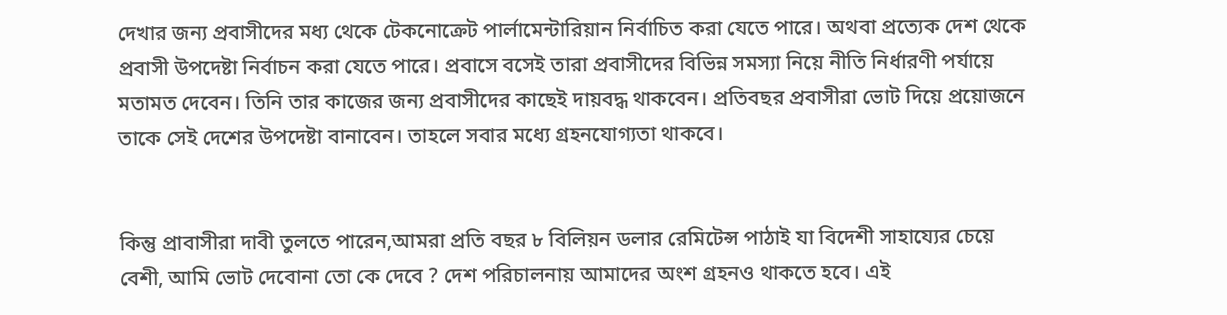দেখার জন্য প্রবাসীদের মধ্য থেকে টেকনোক্রেট পার্লামেন্টারিয়ান নির্বাচিত করা যেতে পারে। অথবা প্রত্যেক দেশ থেকে প্রবাসী উপদেষ্টা নির্বাচন করা যেতে পারে। প্রবাসে বসেই তারা প্রবাসীদের বিভিন্ন সমস্যা নিয়ে নীতি নির্ধারণী পর্যায়ে মতামত দেবেন। তিনি তার কাজের জন্য প্রবাসীদের কাছেই দায়বদ্ধ থাকবেন। প্রতিবছর প্রবাসীরা ভোট দিয়ে প্রয়োজনে তাকে সেই দেশের উপদেষ্টা বানাবেন। তাহলে সবার মধ্যে গ্রহনযোগ্যতা থাকবে।


কিন্তু প্রাবাসীরা দাবী তুলতে পারেন,আমরা প্রতি বছর ৮ বিলিয়ন ডলার রেমিটেন্স পাঠাই যা বিদেশী সাহায্যের চেয়ে বেশী, আমি ভোট দেবোনা তো কে দেবে ? দেশ পরিচালনায় আমাদের অংশ গ্রহনও থাকতে হবে। এই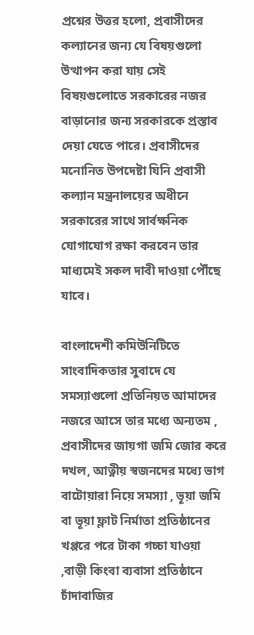প্রশ্নের উত্তর হলো, প্রবাসীদের কল্যানের জন্য যে বিষয়গুলো উত্থাপন করা যায় সেই বিষয়গুলোতে সরকারের নজর বাড়ানোর জন্য সরকারকে প্রস্তাব দেয়া যেতে পারে। প্রবাসীদের মনোনিত উপদেষ্টা যিনি প্রবাসী কল্যান মন্ত্রনালয়ের অধীনে সরকারের সাথে সার্বক্ষনিক যোগাযোগ রক্ষা করবেন তার মাধ্যমেই সকল দাবী দাওয়া পৌঁছে যাবে।

বাংলাদেশী কমিউনিটিতে সাংবাদিকতার সুবাদে যে সমস্যাগুলো প্রতিনিয়ত আমাদের নজরে আসে তার মধ্যে অন্যতম , প্রবাসীদের জায়গা জমি জোর করে দখল, আত্নীয় স্বজনদের মধ্যে ভাগ বাটোয়ারা নিয়ে সমস্যা , ভূয়া জমি বা ভূয়া ফ্লাট নির্মাতা প্রতিষ্ঠানের খপ্পরে পরে টাকা গচ্চা যাওয়া ,বাড়ী কিংবা ব্যবাসা প্রতিষ্ঠানে চাঁদাবাজির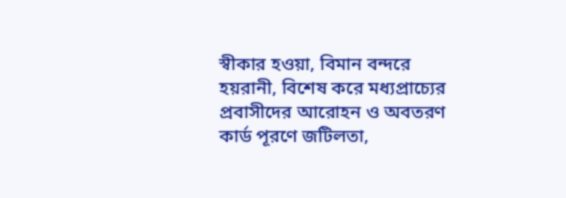স্বীকার হওয়া, বিমান বন্দরে হয়রানী, বিশেষ করে মধ্যপ্রাচ্যের প্রবাসীদের আরোহন ও অবতরণ কার্ড পূরণে জটিলতা,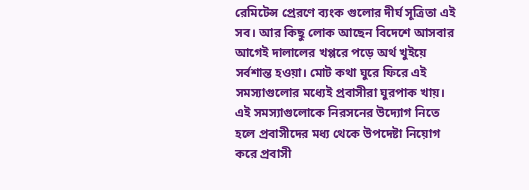রেমিটেন্স প্রেরণে ব্যংক গুলোর দীর্ঘ সূত্রিতা এই সব। আর কিছু লোক আছেন বিদেশে আসবার আগেই দালালের খপ্পরে পড়ে অর্থ খুইয়ে সর্বশান্ত হওয়া। মোট কথা ঘুরে ফিরে এই সমস্যাগুলোর মধ্যেই প্রবাসীরা ঘুরপাক খায়। এই সমস্যাগুলোকে নিরসনের উদ্যোগ নিতে হলে প্রবাসীদের মধ্য থেকে উপদেষ্টা নিয়োগ করে প্রবাসী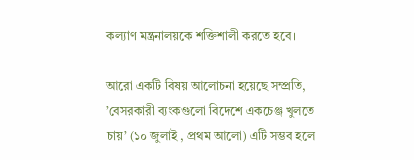কল্যাণ মন্ত্রনালয়কে শক্তিশালী করতে হবে।

আরো একটি বিষয় আলোচনা হয়েছে সম্প্রতি, ’বেসরকারী ব্যংকগুলো বিদেশে একচেঞ্জ খুলতে চায়’ (১০ জুলাই , প্রথম আলো) এটি সম্ভব হলে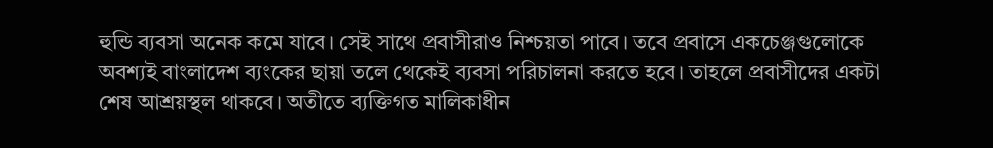হুন্ডি ব্যবসা অনেক কমে যাবে। সেই সাথে প্রবাসীরাও নিশ্চয়তা পাবে। তবে প্রবাসে একচেঞ্জগুলোকে অবশ্যই বাংলাদেশ ব্যংকের ছায়া তলে থেকেই ব্যবসা পরিচালনা করতে হবে। তাহলে প্রবাসীদের একটা শেষ আশ্রয়স্থল থাকবে। অতীতে ব্যক্তিগত মালিকাধীন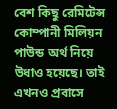বেশ কিছু রেমিটেন্স কোম্পানী মিলিয়ন পাউন্ড অর্থ নিয়ে উধাও হয়েছে। তাই এখনও প্রবাসে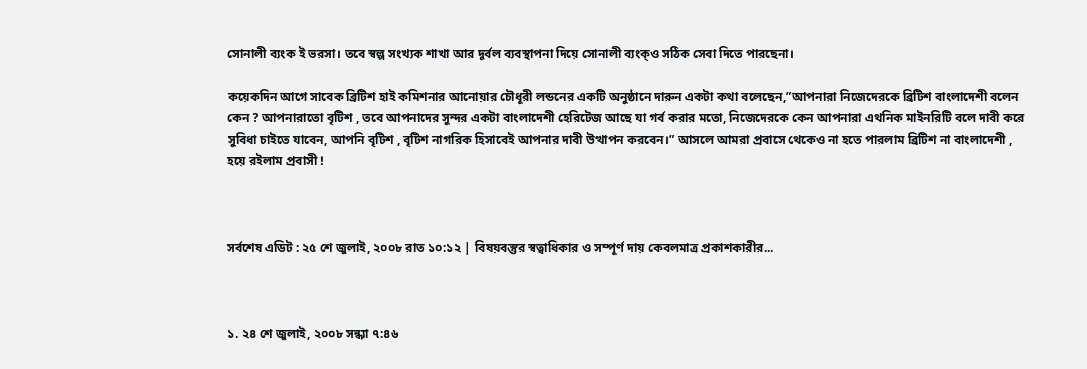সোনালী ব্যংক ই ভরসা। তবে স্বল্প সংখ্যক শাখা আর দূর্বল ব্যবস্থাপনা দিয়ে সোনালী ব্যংক্ও সঠিক সেবা দিতে পারছেনা।

কয়েকদিন আগে সাবেক ব্রিটিশ হাই কমিশনার আনোয়ার চৌধূরী লন্ডনের একটি অনুষ্ঠানে দারুন একটা কথা বলেছেন,”আপনারা নিজেদেরকে ব্রিটিশ বাংলাদেশী বলেন কেন ? আপনারাতো বৃটিশ , তবে আপনাদের সুন্দর একটা বাংলাদেশী হেরিটেজ আছে যা গর্ব করার মতো, নিজেদেরকে কেন আপনারা এথনিক মাইনরিটি বলে দাবী করে সুবিধা চাইতে যাবেন, আপনি বৃটিশ , বৃটিশ নাগরিক হিসাবেই আপনার দাবী উত্থাপন করবেন।” আসলে আমরা প্রবাসে থেকেও না হতে পারলাম ব্রিটিশ না বাংলাদেশী , হয়ে রইলাম প্রবাসী !



সর্বশেষ এডিট : ২৫ শে জুলাই, ২০০৮ রাত ১০:১২ | বিষয়বস্তুর স্বত্বাধিকার ও সম্পূর্ণ দায় কেবলমাত্র প্রকাশকারীর...



১. ২৪ শে জুলাই, ২০০৮ সন্ধ্যা ৭:৪৬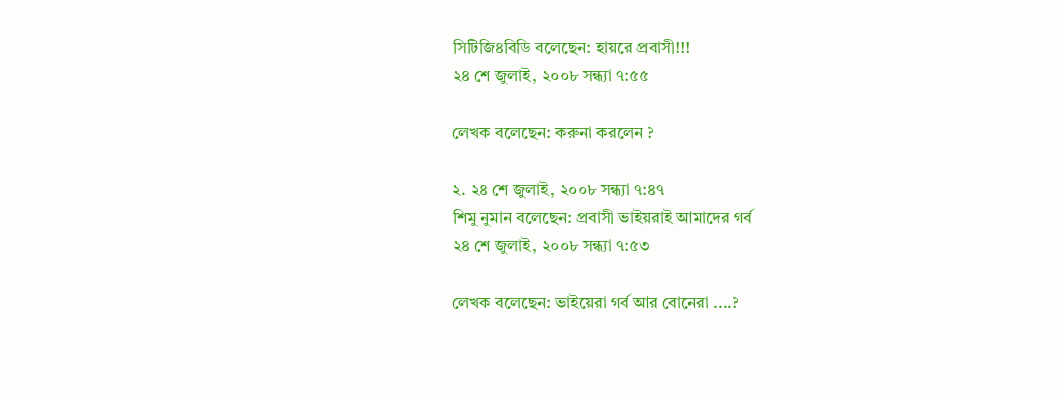সিটিজি৪বিডি বলেছেন: হায়রে প্রবাসী!!!
২৪ শে জুলাই, ২০০৮ সন্ধ্যা ৭:৫৫

লেখক বলেছেন: করুনা করলেন ?

২. ২৪ শে জুলাই, ২০০৮ সন্ধ্যা ৭:৪৭
শিমু নুমান বলেছেন: প্রবাসী ভাইয়রাই আমাদের গর্ব
২৪ শে জুলাই, ২০০৮ সন্ধ্যা ৭:৫৩

লেখক বলেছেন: ভাইয়েরা গর্ব আর বোনেরা ....?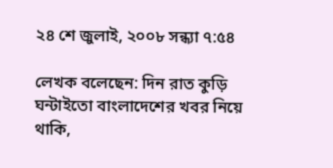২৪ শে জুলাই, ২০০৮ সন্ধ্যা ৭:৫৪

লেখক বলেছেন: দিন রাত কুড়ি ঘন্টাইতো বাংলাদেশের খবর নিয়ে থাকি,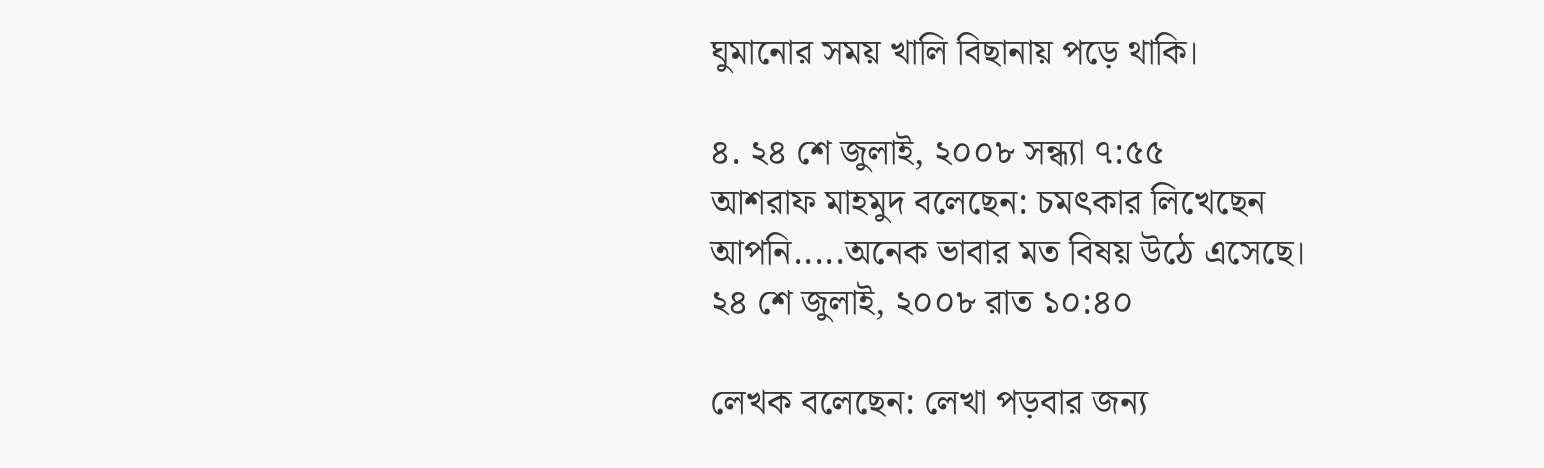ঘুমানোর সময় খালি বিছানায় পড়ে থাকি।

৪. ২৪ শে জুলাই, ২০০৮ সন্ধ্যা ৭:৫৫
আশরাফ মাহমুদ বলেছেন: চমৎকার লিখেছেন আপনি.....অনেক ভাবার মত বিষয় উঠে এসেছে।
২৪ শে জুলাই, ২০০৮ রাত ১০:৪০

লেখক বলেছেন: লেখা পড়বার জন্য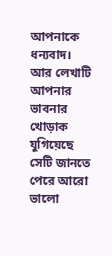আপনাকে ধন্যবাদ। আর লেখাটি আপনার ভাবনার খোড়াক যুগিয়েছে সেটি জানতে পেরে আরো ভালো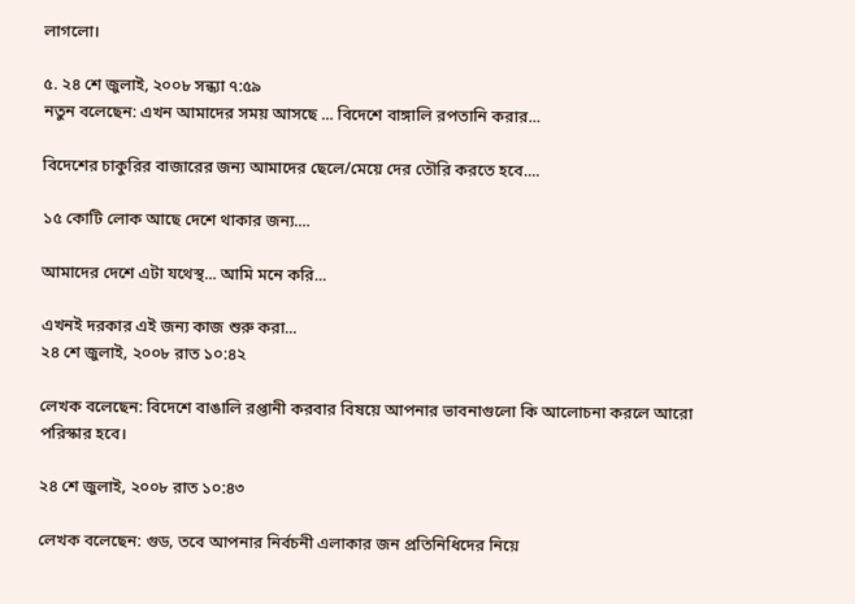লাগলো।

৫. ২৪ শে জুলাই, ২০০৮ সন্ধ্যা ৭:৫৯
নতুন বলেছেন: এখন আমাদের সময় আসছে ... বিদেশে বাঙ্গালি রপতানি করার...

বিদেশের চাকুরির বাজারের জন্য আমাদের ছেলে/মেয়ে দের তৌরি করতে হবে....

১৫ কোটি লোক আছে দেশে থাকার জন্য....

আমাদের দেশে এটা যথেস্থ... আমি মনে করি...

এখনই দরকার এই জন্য কাজ শুরু করা...
২৪ শে জুলাই, ২০০৮ রাত ১০:৪২

লেখক বলেছেন: বিদেশে বাঙালি রপ্তানী করবার বিষয়ে আপনার ভাবনাগুলো কি আলোচনা করলে আরো পরিস্কার হবে।

২৪ শে জুলাই, ২০০৮ রাত ১০:৪৩

লেখক বলেছেন: গুড, তবে আপনার নির্বচনী এলাকার জন প্রতিনিধিদের নিয়ে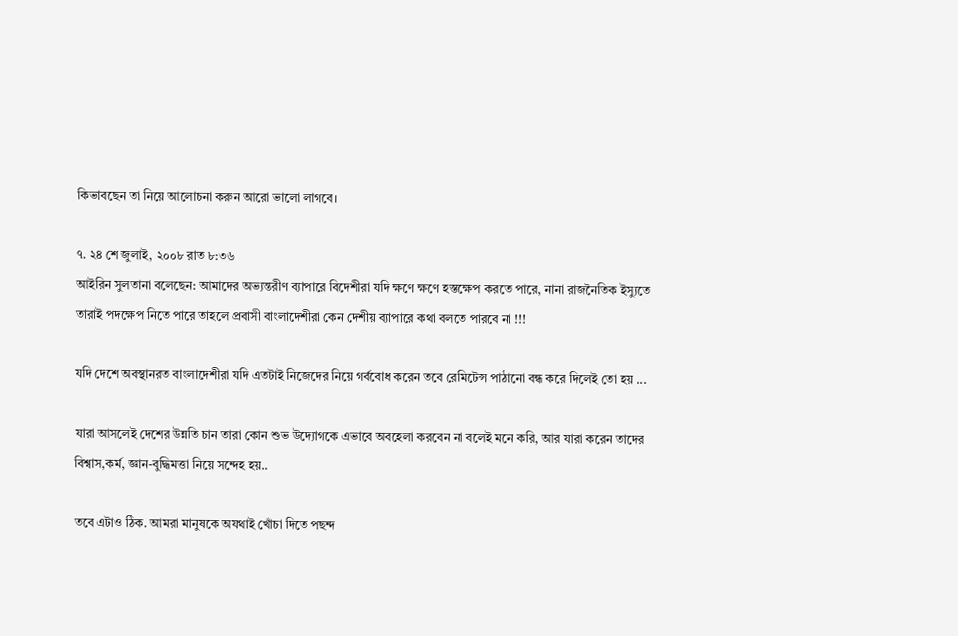কিভাবছেন তা নিয়ে আলোচনা করুন আরো ভালো লাগবে।

৭. ২৪ শে জুলাই, ২০০৮ রাত ৮:৩৬
আইরিন সুলতানা বলেছেন: আমাদের অভ্যন্তরীণ ব্যাপারে বিদেশীরা যদি ক্ষণে ক্ষণে হস্তক্ষেপ করতে পারে, নানা রাজনৈতিক ইস্যুতে তারাই পদক্ষেপ নিতে পারে তাহলে প্রবাসী বাংলাদেশীরা কেন দেশীয় ব্যাপারে কথা বলতে পারবে না !!!

যদি দেশে অবস্থানরত বাংলাদেশীরা যদি এতটাই নিজেদের নিয়ে গর্ববোধ করেন তবে রেমিটেন্স পাঠানো বন্ধ করে দিলেই তো হয় ...

যারা আসলেই দেশের উন্নতি চান তারা কোন শুভ উদ্যোগকে এভাবে অবহেলা করবেন না বলেই মনে করি, আর যারা করেন তাদের বিশ্বাস,কর্ম, জ্ঞান-বুদ্ধিমত্তা নিয়ে সন্দেহ হয়..

তবে এটাও ঠিক. আমরা মানুষকে অযথাই খোঁচা দিতে পছন্দ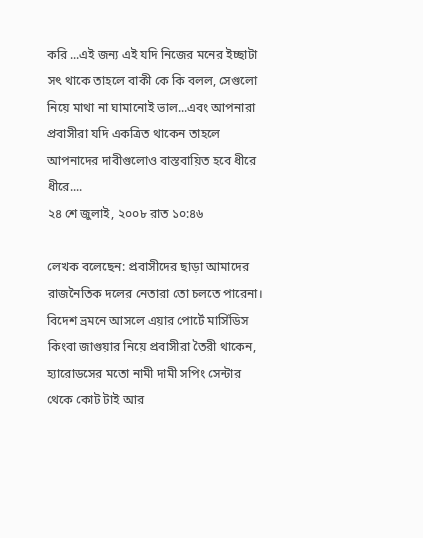করি ...এই জন্য এই যদি নিজের মনের ইচ্ছাটা সৎ থাকে তাহলে বাকী কে কি বলল, সেগুলো নিয়ে মাথা না ঘামানোই ভাল...এবং আপনারা প্রবাসীরা যদি একত্রিত থাকেন তাহলে আপনাদের দাবীগুলোও বাস্তবায়িত হবে ধীরে ধীরে....
২৪ শে জুলাই, ২০০৮ রাত ১০:৪৬

লেখক বলেছেন: প্রবাসীদের ছাড়া আমাদের রাজনৈতিক দলের নেতারা তো চলতে পারেনা। বিদেশ ভ্রমনে আসলে এয়ার পোর্টে মার্সিডিস কিংবা জাগুয়ার নিয়ে প্রবাসীরা তৈরী থাকেন, হ্যারোডসের মতো নামী দামী সপিং সেন্টার থেকে কোট টাই আর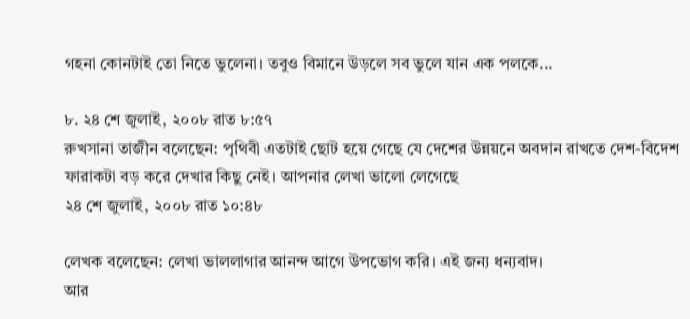গহনা কোনটাই তো নিতে ভুলেনা। তবুও বিমানে উড়লে সব ভুলে যান এক পলকে...

৮. ২৪ শে জুলাই, ২০০৮ রাত ৮:৫৭
রুখসানা তাজীন বলেছেন: পৃথিবী এতটাই ছোট হয়ে গেছে যে দেশের উন্নয়নে অবদান রাখতে দেশ-বিদেশ ফারাকটা বড় করে দেখার কিছু নেই। আপনার লেখা ভালো লেগেছে
২৪ শে জুলাই, ২০০৮ রাত ১০:৪৮

লেখক বলেছেন: লেখা ভাললাগার আনন্দ আগে উপভোগ করি। এই জন্য ধন্যবাদ।
আর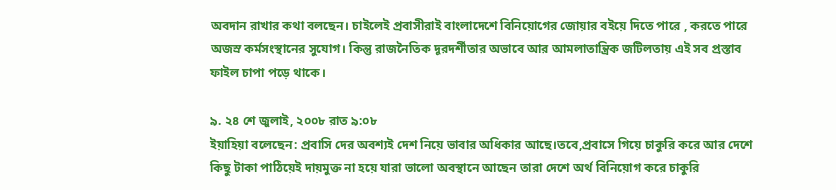অবদান রাখার কথা বলছেন। চাইলেই প্রবাসীরাই বাংলাদেশে বিনিয়োগের জোয়ার বইয়ে দিতে পারে , করতে পারে অজস্র কর্মসংস্থানের সুযোগ। কিন্তু রাজনৈতিক দূরদর্শীতার অভাবে আর আমলাতান্ত্রিক জটিলতায় এই সব প্রস্তাব ফাইল চাপা পড়ে থাকে।

৯. ২৪ শে জুলাই, ২০০৮ রাত ৯:০৮
ইয়াহিয়া বলেছেন: প্রবাসি দের অবশ্যই দেশ নিয়ে ভাবার অধিকার আছে।তবে,প্রবাসে গিয়ে চাকুরি করে আর দেশে কিছু টাকা পাঠিয়েই দায়মুক্ত না হয়ে যারা ভালো অবস্থানে আছেন তারা দেশে অর্থ বিনিয়োগ করে চাকুরি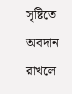সৃষ্টিতে অবদান রাখলে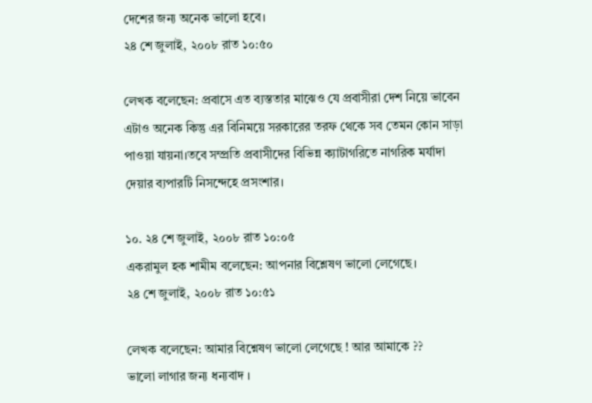দেশের জন্য অনেক ভালো হবে।
২৪ শে জুলাই, ২০০৮ রাত ১০:৫০

লেখক বলেছেন: প্রবাসে এত ব্যস্ততার মাঝেও যে প্রবাসীরা দেশ নিয়ে ভাবেন এটাও অনেক কিন্তু এর বিনিময়ে সরকারের তরফ থেকে সব তেমন কোন সাড়া পাওয়া যায়না।তবে সম্প্রতি প্রবাসীদের বিভিন্ন ক্যাটাগরিতে নাগরিক মর্যাদা দেয়ার ব্যপারটি নিসন্দেহে প্রসংশার।

১০. ২৪ শে জুলাই, ২০০৮ রাত ১০:০৫
একরামুল হক শামীম বলেছেন: আপনার বিশ্লেষণ ভালো লেগেছে।
২৪ শে জুলাই, ২০০৮ রাত ১০:৫১

লেখক বলেছেন: আমার বিশ্নেষণ ভালো লেগেছে ! আর আমাকে ??
ভালো লাগার জন্য ধন্যবাদ ।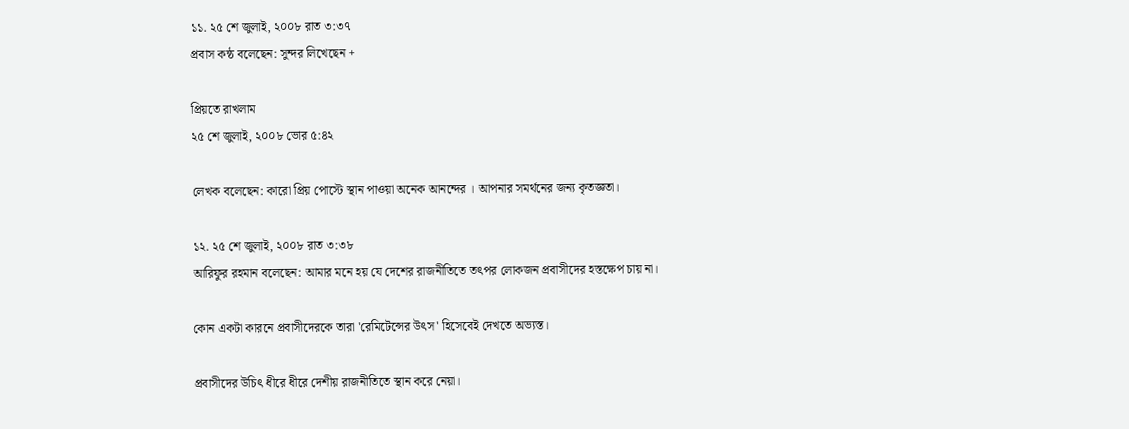১১. ২৫ শে জুলাই, ২০০৮ রাত ৩:৩৭
প্রবাস কন্ঠ বলেছেন: সুন্দর লিখেছেন +

প্রিয়তে রাখলাম
২৫ শে জুলাই, ২০০৮ ভোর ৫:৪২

লেখক বলেছেন: কারো প্রিয় পোস্টে স্থান পাওয়া অনেক আনন্দের । আপনার সমর্থনের জন্য কৃতজ্ঞতা।

১২. ২৫ শে জুলাই, ২০০৮ রাত ৩:৩৮
আরিফুর রহমান বলেছেন: আমার মনে হয় যে দেশের রাজনীতিতে তৎপর লোকজন প্রবাসীদের হস্তক্ষেপ চায় না।

কোন একটা কারনে প্রবাসীদেরকে তারা 'রেমিটেন্সের উৎস' হিসেবেই দেখতে অভ্যস্ত।

প্রবাসীদের উচিৎ ধীরে ধীরে দেশীয় রাজনীতিতে স্থান করে নেয়া।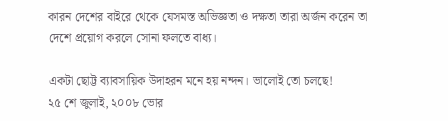কারন দেশের বাইরে থেকে যেসমস্ত অভিজ্ঞতা ও দক্ষতা তারা অর্জন করেন তা দেশে প্রয়োগ করলে সোনা ফলতে বাধ্য।

একটা ছোট্ট ব্যাবসায়িক উদাহরন মনে হয় নন্দন। ভালোই তো চলছে!
২৫ শে জুলাই, ২০০৮ ভোর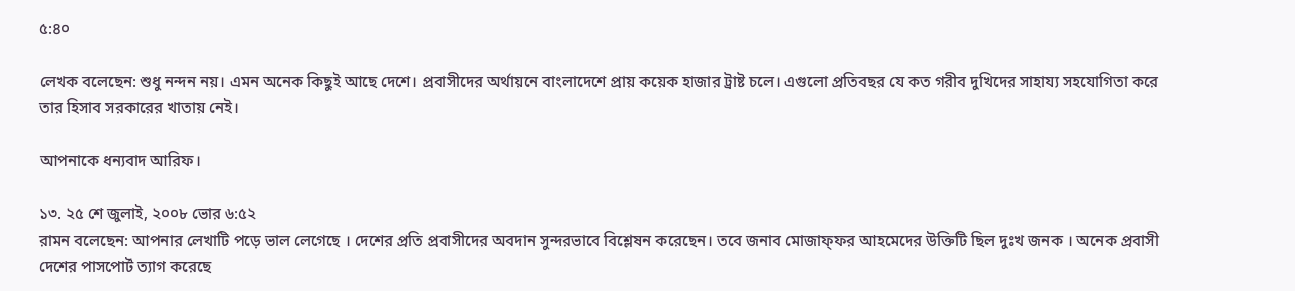৫:৪০

লেখক বলেছেন: শুধু নন্দন নয়। এমন অনেক কিছুই আছে দেশে। প্রবাসীদের অর্থায়নে বাংলাদেশে প্রায় কয়েক হাজার ট্রাষ্ট চলে। এগুলো প্রতিবছর যে কত গরীব দুখিদের সাহায্য সহযোগিতা করে তার হিসাব সরকারের খাতায় নেই।

আপনাকে ধন্যবাদ আরিফ।

১৩. ২৫ শে জুলাই, ২০০৮ ভোর ৬:৫২
রামন বলেছেন: আপনার লেখাটি পড়ে ভাল লেগেছে । দেশের প্রতি প্রবাসীদের অবদান সুন্দরভাবে বিশ্লেষন করেছেন। তবে জনাব মোজাফ্ফর আহমেদের উক্তিটি ছিল দুঃখ জনক । অনেক প্রবাসী দেশের পাসপোর্ট ত্যাগ করেছে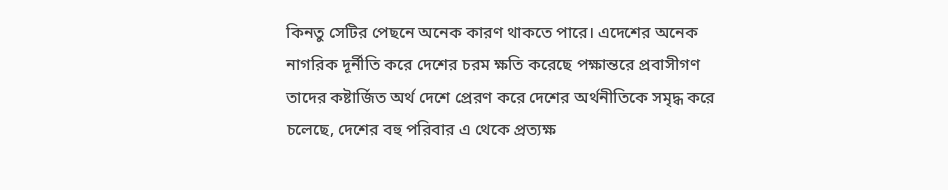কিনতু সেটির পেছনে অনেক কারণ থাকতে পারে। এদেশের অনেক নাগরিক দূর্নীতি করে দেশের চরম ক্ষতি করেছে পক্ষান্তরে প্রবাসীগণ তাদের কষ্টার্জিত অর্থ দেশে প্রেরণ করে দেশের অর্থনীতিকে সমৃদ্ধ করে চলেছে, দেশের বহু পরিবার এ থেকে প্রত্যক্ষ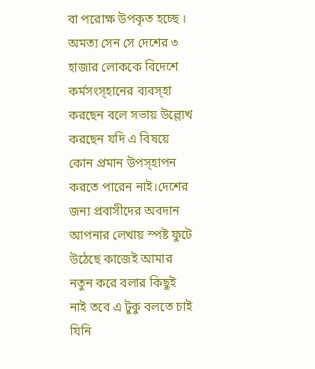বা পরোক্ষ উপকৃত হচ্ছে । অমত্য সেন সে দেশের ৩ হাজার লোককে বিদেশে কর্মসংস্হানের ব্যবস্হা করছেন বলে সভায় উল্ল্যেখ করছেন যদি এ বিষয়ে কোন প্রমান উপস্হাপন করতে পারেন নাই।দেশের জন্য প্রবাসীদের অবদান আপনার লেখায় স্পষ্ট ফুটে উঠেছে কাজেই আমার নতুন করে বলার কিছুই নাই তবে এ টুকু বলতে চাই যিনি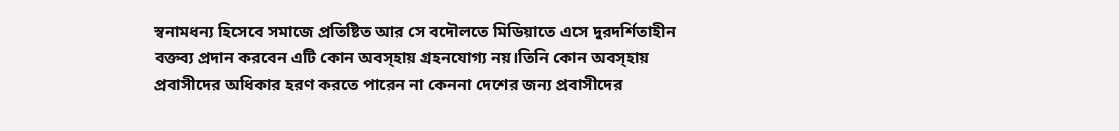স্বনামধন্য হিসেবে সমাজে প্রতিষ্টিত আর সে বদৌলতে মিডিয়াতে এসে দুরদর্শিতাহীন বক্তব্য প্রদান করবেন এটি কোন অবস্হায় গ্রহনযোগ্য নয়।তিনি কোন অবস্হায় প্রবাসীদের অধিকার হরণ করতে পারেন না কেননা দেশের জন্য প্রবাসীদের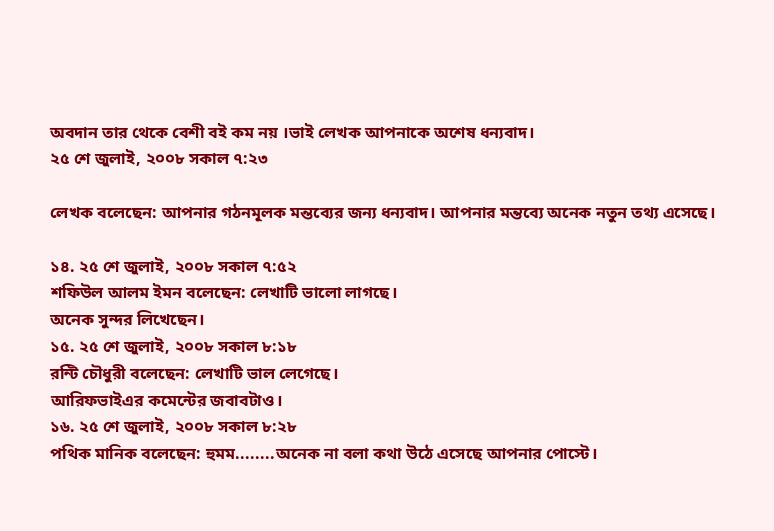অবদান তার থেকে বেশী বই কম নয় ।ভাই লেখক আপনাকে অশেষ ধন্যবাদ।
২৫ শে জুলাই, ২০০৮ সকাল ৭:২৩

লেখক বলেছেন: আপনার গঠনমূলক মন্তব্যের জন্য ধন্যবাদ। আপনার মন্তব্যে অনেক নতুন তথ্য এসেছে।

১৪. ২৫ শে জুলাই, ২০০৮ সকাল ৭:৫২
শফিউল আলম ইমন বলেছেন: লেখাটি ভালো লাগছে।
অনেক সুন্দর লিখেছেন।
১৫. ২৫ শে জুলাই, ২০০৮ সকাল ৮:১৮
রন্টি চৌধুরী বলেছেন: লেখাটি ভাল লেগেছে।
আরিফভাইএর কমেন্টের জবাবটাও।
১৬. ২৫ শে জুলাই, ২০০৮ সকাল ৮:২৮
পথিক মানিক বলেছেন: হুমম........অনেক না বলা কথা উঠে এসেছে আপনার পোস্টে।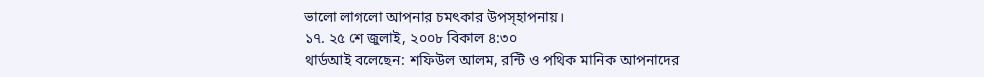ভালো লাগলো আপনার চমৎকার উপস্হাপনায়।
১৭. ২৫ শে জুলাই, ২০০৮ বিকাল ৪:৩০
থার্ডআই বলেছেন: শফিউল আলম, রন্টি ও পথিক মানিক আপনাদের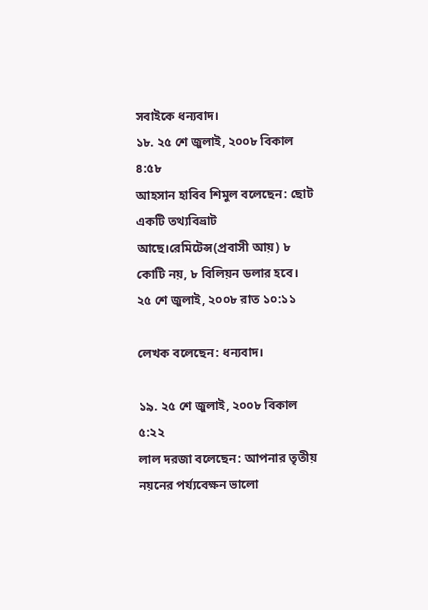সবাইকে ধন্যবাদ।
১৮. ২৫ শে জুলাই, ২০০৮ বিকাল ৪:৫৮
আহসান হাবিব শিমুল বলেছেন: ছোট একটি তথ্যবিভ্রাট আছে।রেমিটেন্স(প্রবাসী আয়) ৮ কোটি নয়, ৮ বিলিয়ন ডলার হবে।
২৫ শে জুলাই, ২০০৮ রাত ১০:১১

লেখক বলেছেন: ধন্যবাদ।

১৯. ২৫ শে জুলাই, ২০০৮ বিকাল ৫:২২
লাল দরজা বলেছেন: আপনার তৃতীয় নয়নের পর্য্যবেক্ষন ভালো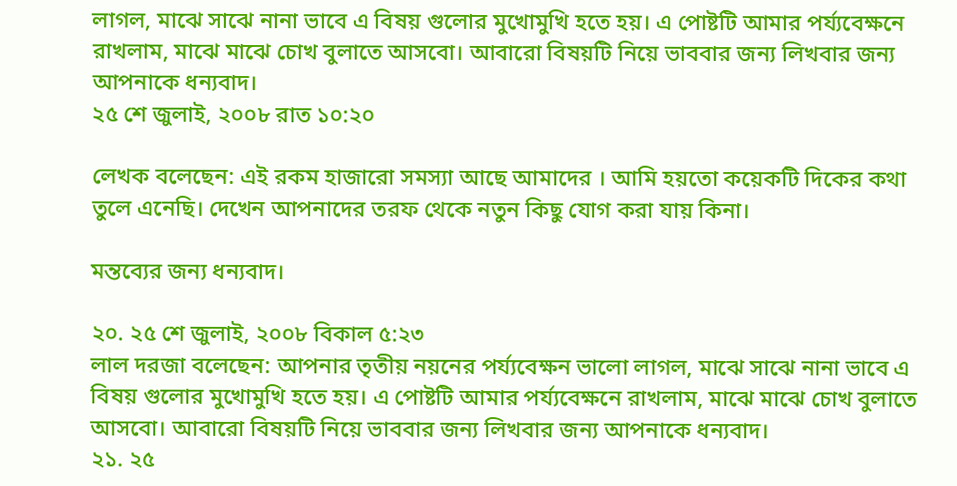লাগল, মাঝে সাঝে নানা ভাবে এ বিষয় গুলোর মুখোমুখি হতে হয়। এ পোষ্টটি আমার পর্য্যবেক্ষনে রাখলাম, মাঝে মাঝে চোখ বুলাতে আসবো। আবারো বিষয়টি নিয়ে ভাববার জন্য লিখবার জন্য আপনাকে ধন্যবাদ।
২৫ শে জুলাই, ২০০৮ রাত ১০:২০

লেখক বলেছেন: এই রকম হাজারো সমস্যা আছে আমাদের । আমি হয়তো কয়েকটি দিকের কথা তুলে এনেছি। দেখেন আপনাদের তরফ থেকে নতুন কিছু যোগ করা যায় কিনা।

মন্তব্যের জন্য ধন্যবাদ।

২০. ২৫ শে জুলাই, ২০০৮ বিকাল ৫:২৩
লাল দরজা বলেছেন: আপনার তৃতীয় নয়নের পর্য্যবেক্ষন ভালো লাগল, মাঝে সাঝে নানা ভাবে এ বিষয় গুলোর মুখোমুখি হতে হয়। এ পোষ্টটি আমার পর্য্যবেক্ষনে রাখলাম, মাঝে মাঝে চোখ বুলাতে আসবো। আবারো বিষয়টি নিয়ে ভাববার জন্য লিখবার জন্য আপনাকে ধন্যবাদ।
২১. ২৫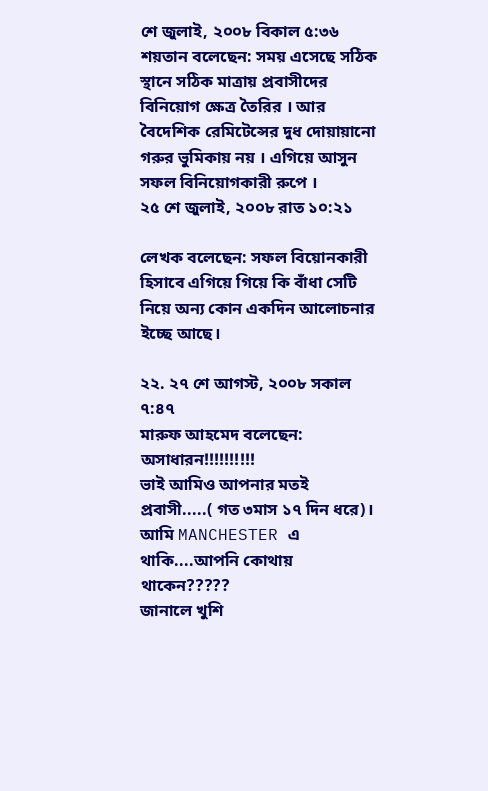শে জুলাই, ২০০৮ বিকাল ৫:৩৬
শয়তান বলেছেন: সময় এসেছে সঠিক স্থানে সঠিক মাত্রায় প্রবাসীদের বিনিয়োগ ক্ষেত্র তৈরির । আর বৈদেশিক রেমিটেন্সের দুধ দোয়ায়ানো গরুর ভুমিকায় নয় । এগিয়ে আসুন সফল বিনিয়োগকারী রুপে ।
২৫ শে জুলাই, ২০০৮ রাত ১০:২১

লেখক বলেছেন: সফল বিয়োনকারী হিসাবে এগিয়ে গিয়ে কি বাঁধা সেটি নিয়ে অন্য কোন একদিন আলোচনার ইচ্ছে আছে।

২২. ২৭ শে আগস্ট, ২০০৮ সকাল ৭:৪৭
মারুফ আহমেদ বলেছেন: অসাধারন!!!!!!!!!!
ভাই আমিও আপনার মতই প্রবাসী.....( গত ৩মাস ১৭ দিন ধরে)।
আমি MANCHESTER এ থাকি....আপনি কোথায় থাকেন?????
জানালে খুশি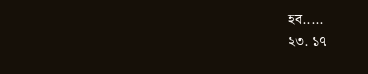হব.....
২৩. ১৭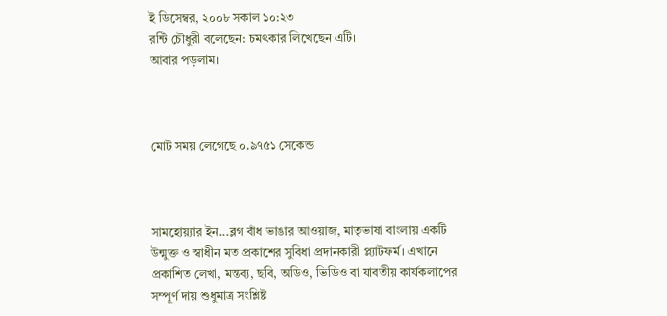ই ডিসেম্বর, ২০০৮ সকাল ১০:২৩
রন্টি চৌধুরী বলেছেন: চমৎকার লিখেছেন এটি।
আবার পড়লাম।



মোট সময় লেগেছে ০.৯৭৫১ সেকেন্ড



সামহোয়‍্যার ইন...ব্লগ বাঁধ ভাঙার আওয়াজ, মাতৃভাষা বাংলায় একটি উন্মুক্ত ও স্বাধীন মত প্রকাশের সুবিধা প্রদানকারী প্ল্যাটফর্ম। এখানে প্রকাশিত লেখা, মন্তব‍্য, ছবি, অডিও, ভিডিও বা যাবতীয় কার্যকলাপের সম্পূর্ণ দায় শুধুমাত্র সংশ্লিষ্ট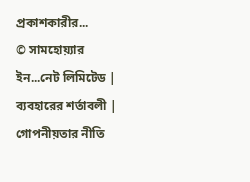প্রকাশকারীর...
© সামহোয়্যার ইন...নেট লিমিটেড | ব্যবহারের শর্তাবলী | গোপনীয়তার নীতি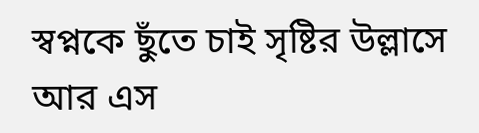স্বপ্নকে ছুঁতে চাই সৃষ্টির উল্লাসে
আর এস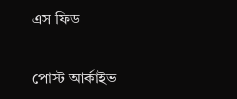এস ফিড

পোস্ট আর্কাইভ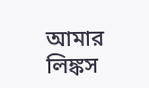আমার লিঙ্কস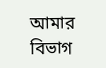আমার বিভাগ